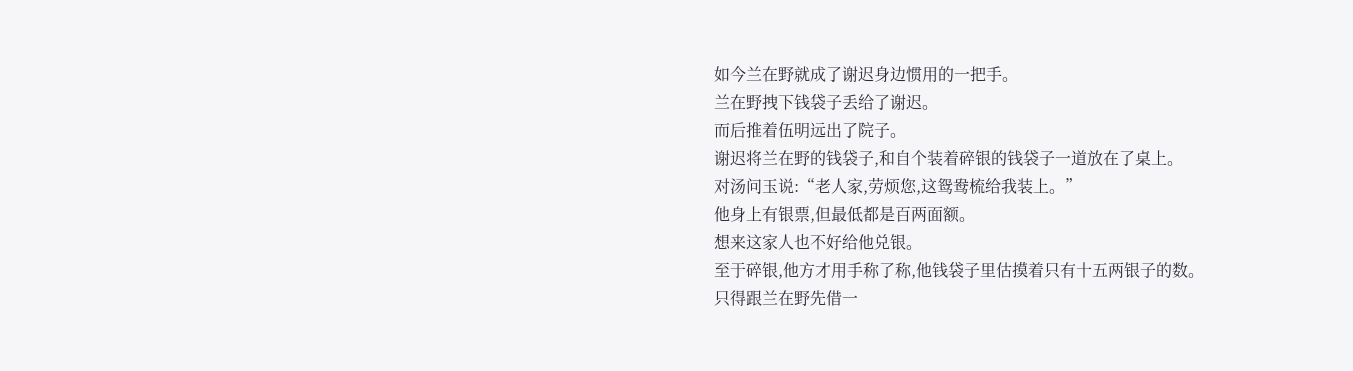如今兰在野就成了谢迟身边惯用的一把手。
兰在野拽下钱袋子丢给了谢迟。
而后推着伍明远出了院子。
谢迟将兰在野的钱袋子,和自个装着碎银的钱袋子一道放在了桌上。
对汤问玉说:“老人家,劳烦您,这鸳鸯梳给我装上。”
他身上有银票,但最低都是百两面额。
想来这家人也不好给他兑银。
至于碎银,他方才用手称了称,他钱袋子里估摸着只有十五两银子的数。
只得跟兰在野先借一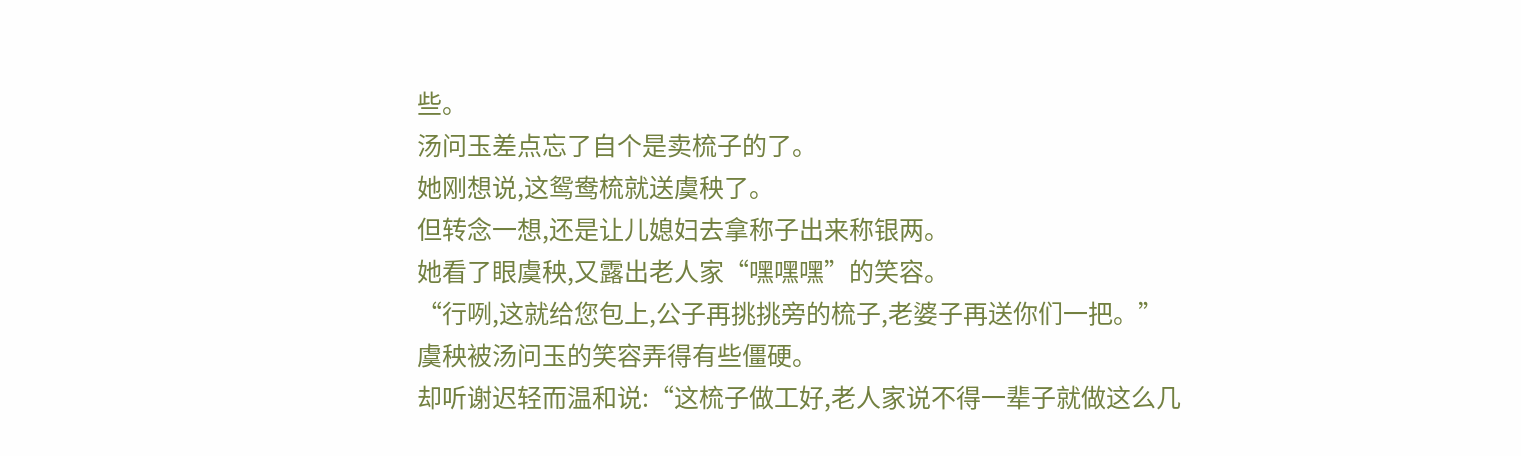些。
汤问玉差点忘了自个是卖梳子的了。
她刚想说,这鸳鸯梳就送虞秧了。
但转念一想,还是让儿媳妇去拿称子出来称银两。
她看了眼虞秧,又露出老人家“嘿嘿嘿”的笑容。
“行咧,这就给您包上,公子再挑挑旁的梳子,老婆子再送你们一把。”
虞秧被汤问玉的笑容弄得有些僵硬。
却听谢迟轻而温和说:“这梳子做工好,老人家说不得一辈子就做这么几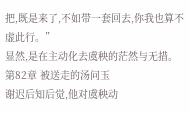把,既是来了,不如带一套回去,你我也算不虚此行。”
显然,是在主动化去虞秧的茫然与无措。
第82章 被送走的汤问玉
谢迟后知后觉,他对虞秧动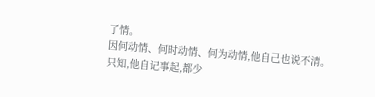了情。
因何动情、何时动情、何为动情,他自己也说不清。
只知,他自记事起,都少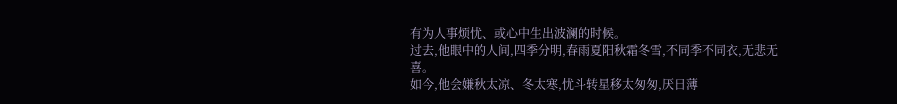有为人事烦忧、或心中生出波澜的时候。
过去,他眼中的人间,四季分明,春雨夏阳秋霜冬雪,不同季不同衣,无悲无喜。
如今,他会嫌秋太凉、冬太寒,忧斗转星移太匆匆,厌日薄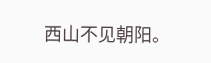西山不见朝阳。